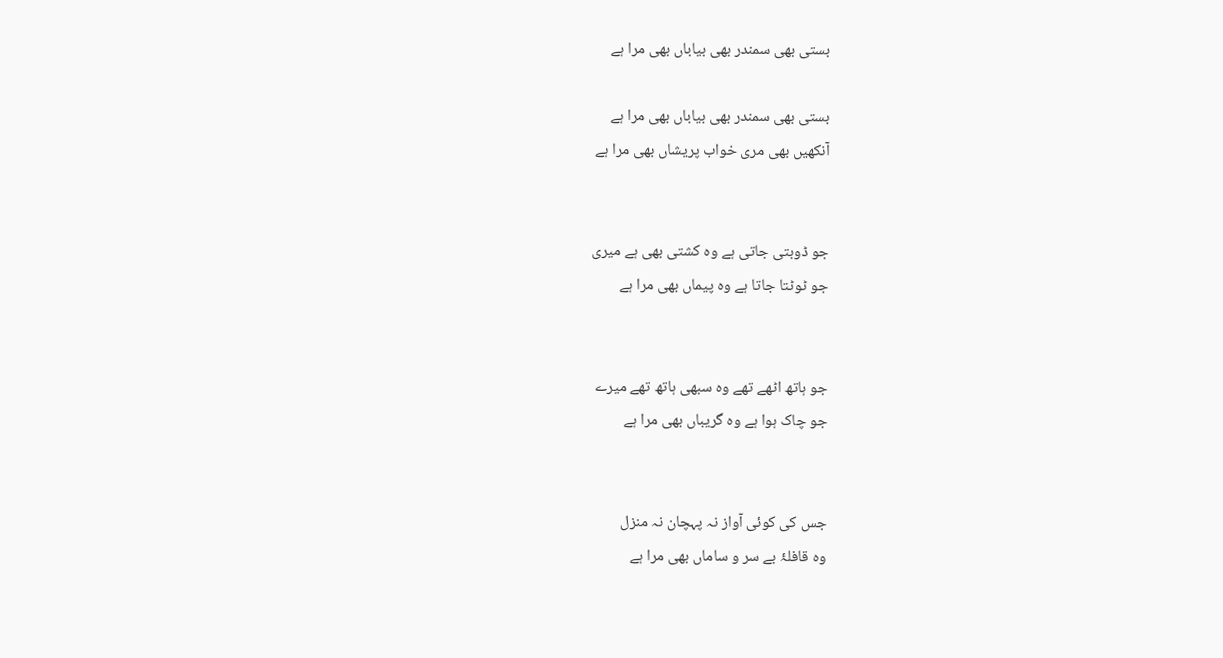بستی بھی سمندر بھی بیاباں بھی مرا ہے

بستی بھی سمندر بھی بیاباں بھی مرا ہے
آنکھیں بھی مری خواب پریشاں بھی مرا ہے


جو ڈوبتی جاتی ہے وہ کشتی بھی ہے میری
جو ٹوٹتا جاتا ہے وہ پیماں بھی مرا ہے


جو ہاتھ اٹھے تھے وہ سبھی ہاتھ تھے میرے
جو چاک ہوا ہے وہ گریباں بھی مرا ہے


جس کی کوئی آواز نہ پہچان نہ منزل
وہ قافلۂ بے سر و ساماں بھی مرا ہے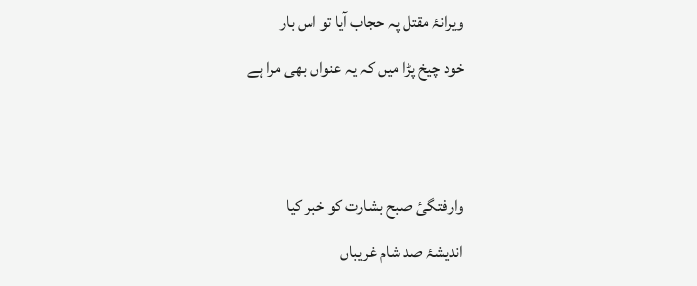ویرانۂ مقتل پہ حجاب آیا تو اس بار
خود چیخ پڑا میں کہ یہ عنواں بھی مرا ہے


وارفتگیٔ صبح بشارت کو خبر کیا
اندیشۂ صد شام غریباں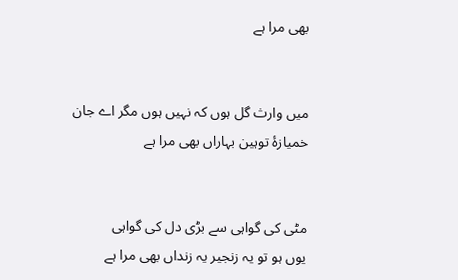بھی مرا ہے


میں وارث گل ہوں کہ نہیں ہوں مگر اے جان
خمیازۂ توہین بہاراں بھی مرا ہے


مٹی کی گواہی سے بڑی دل کی گواہی
یوں ہو تو یہ زنجیر یہ زنداں بھی مرا ہے